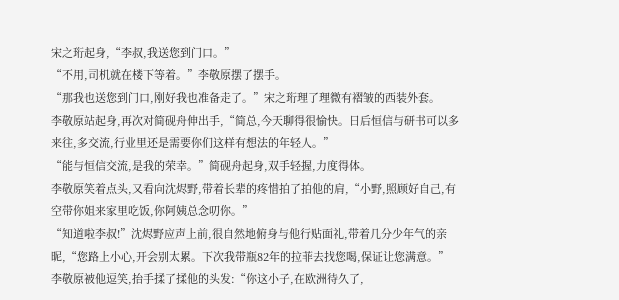宋之珩起身,“李叔,我送您到门口。”
“不用,司机就在楼下等着。”李敬原摆了摆手。
“那我也送您到门口,刚好我也准备走了。”宋之珩理了理微有褶皱的西装外套。
李敬原站起身,再次对简砚舟伸出手,“简总,今天聊得很愉快。日后恒信与研书可以多来往,多交流,行业里还是需要你们这样有想法的年轻人。”
“能与恒信交流,是我的荣幸。”简砚舟起身,双手轻握,力度得体。
李敬原笑着点头,又看向沈烬野,带着长辈的疼惜拍了拍他的肩,“小野,照顾好自己,有空带你姐来家里吃饭,你阿姨总念叨你。”
“知道啦李叔!”沈烬野应声上前,很自然地俯身与他行贴面礼,带着几分少年气的亲昵,“您路上小心,开会别太累。下次我带瓶82年的拉菲去找您喝,保证让您满意。”
李敬原被他逗笑,抬手揉了揉他的头发:“你这小子,在欧洲待久了,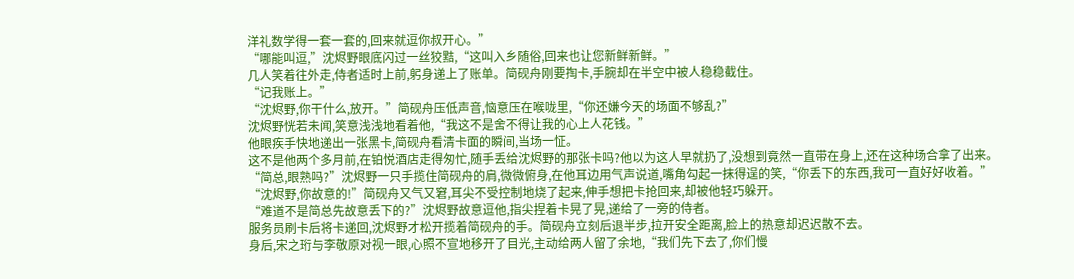洋礼数学得一套一套的,回来就逗你叔开心。”
“哪能叫逗,”沈烬野眼底闪过一丝狡黠,“这叫入乡随俗,回来也让您新鲜新鲜。”
几人笑着往外走,侍者适时上前,躬身递上了账单。简砚舟刚要掏卡,手腕却在半空中被人稳稳截住。
“记我账上。”
“沈烬野,你干什么,放开。”简砚舟压低声音,恼意压在喉咙里,“你还嫌今天的场面不够乱?”
沈烬野恍若未闻,笑意浅浅地看着他,“我这不是舍不得让我的心上人花钱。”
他眼疾手快地递出一张黑卡,简砚舟看清卡面的瞬间,当场一怔。
这不是他两个多月前,在铂悦酒店走得匆忙,随手丢给沈烬野的那张卡吗?他以为这人早就扔了,没想到竟然一直带在身上,还在这种场合拿了出来。
“简总,眼熟吗?”沈烬野一只手揽住简砚舟的肩,微微俯身,在他耳边用气声说道,嘴角勾起一抹得逞的笑,“你丢下的东西,我可一直好好收着。”
“沈烬野,你故意的!”简砚舟又气又窘,耳尖不受控制地烧了起来,伸手想把卡抢回来,却被他轻巧躲开。
“难道不是简总先故意丢下的?”沈烬野故意逗他,指尖捏着卡晃了晃,递给了一旁的侍者。
服务员刷卡后将卡递回,沈烬野才松开揽着简砚舟的手。简砚舟立刻后退半步,拉开安全距离,脸上的热意却迟迟散不去。
身后,宋之珩与李敬原对视一眼,心照不宣地移开了目光,主动给两人留了余地,“我们先下去了,你们慢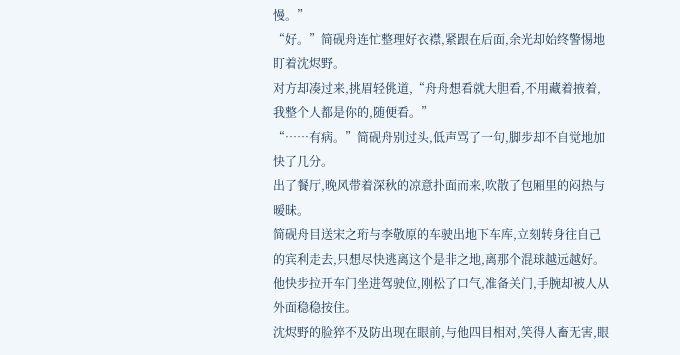慢。”
“好。”简砚舟连忙整理好衣襟,紧跟在后面,余光却始终警惕地盯着沈烬野。
对方却凑过来,挑眉轻佻道,“舟舟想看就大胆看,不用藏着掖着,我整个人都是你的,随便看。”
“……有病。”简砚舟别过头,低声骂了一句,脚步却不自觉地加快了几分。
出了餐厅,晚风带着深秋的凉意扑面而来,吹散了包厢里的闷热与暧昧。
简砚舟目送宋之珩与李敬原的车驶出地下车库,立刻转身往自己的宾利走去,只想尽快逃离这个是非之地,离那个混球越远越好。
他快步拉开车门坐进驾驶位,刚松了口气,准备关门,手腕却被人从外面稳稳按住。
沈烬野的脸猝不及防出现在眼前,与他四目相对,笑得人畜无害,眼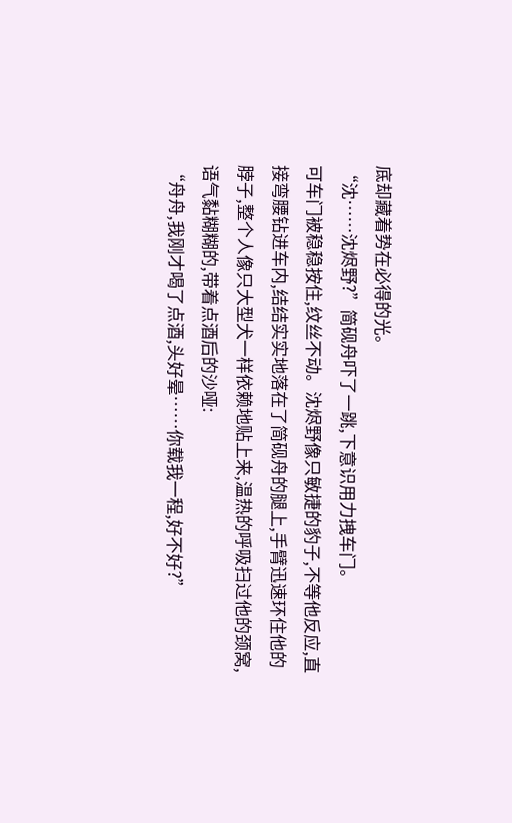底却藏着势在必得的光。
“沈……沈烬野?”简砚舟吓了一跳,下意识用力拽车门。
可车门被稳稳按住,纹丝不动。沈烬野像只敏捷的豹子,不等他反应,直接弯腰钻进车内,结结实实地落在了简砚舟的腿上,手臂迅速环住他的脖子,整个人像只大型犬一样依赖地贴上来,温热的呼吸扫过他的颈窝,语气黏糊糊的,带着点酒后的沙哑:
“舟舟,我刚才喝了点酒,头好晕……你载我一程,好不好?”